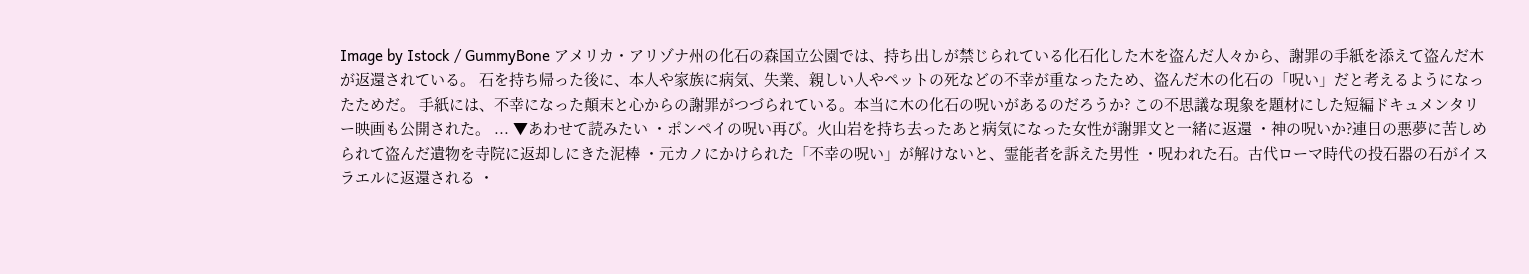Image by Istock / GummyBone アメリカ・アリゾナ州の化石の森国立公園では、持ち出しが禁じられている化石化した木を盗んだ人々から、謝罪の手紙を添えて盗んだ木が返還されている。 石を持ち帰った後に、本人や家族に病気、失業、親しい人やペットの死などの不幸が重なったため、盗んだ木の化石の「呪い」だと考えるようになったためだ。 手紙には、不幸になった顛末と心からの謝罪がつづられている。本当に木の化石の呪いがあるのだろうか? この不思議な現象を題材にした短編ドキュメンタリー映画も公開された。 ... ▼あわせて読みたい ・ポンペイの呪い再び。火山岩を持ち去ったあと病気になった女性が謝罪文と一緒に返還 ・神の呪いか?連日の悪夢に苦しめられて盗んだ遺物を寺院に返却しにきた泥棒 ・元カノにかけられた「不幸の呪い」が解けないと、霊能者を訴えた男性 ・呪われた石。古代ローマ時代の投石器の石がイスラエルに返還される ・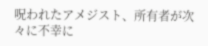呪われたアメジスト、所有者が次々に不幸に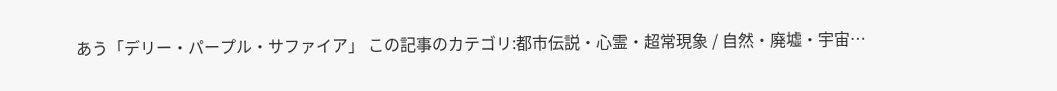あう「デリー・パープル・サファイア」 この記事のカテゴリ:都市伝説・心霊・超常現象 / 自然・廃墟・宇宙…